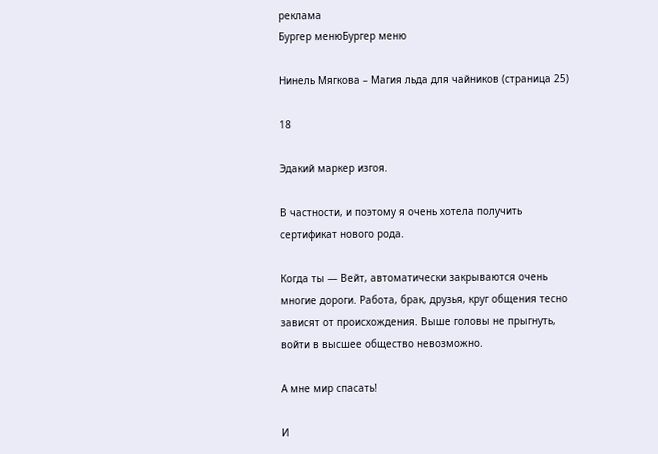реклама
Бургер менюБургер меню

Нинель Мягкова – Магия льда для чайников (страница 25)

18

Эдакий маркер изгоя.

В частности, и поэтому я очень хотела получить сертификат нового рода.

Когда ты — Вейт, автоматически закрываются очень многие дороги. Работа, брак, друзья, круг общения тесно зависят от происхождения. Выше головы не прыгнуть, войти в высшее общество невозможно.

А мне мир спасать!

И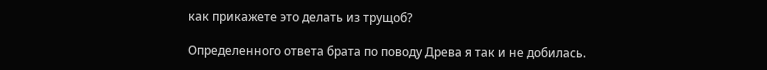как прикажете это делать из трущоб?

Определенного ответа брата по поводу Древа я так и не добилась.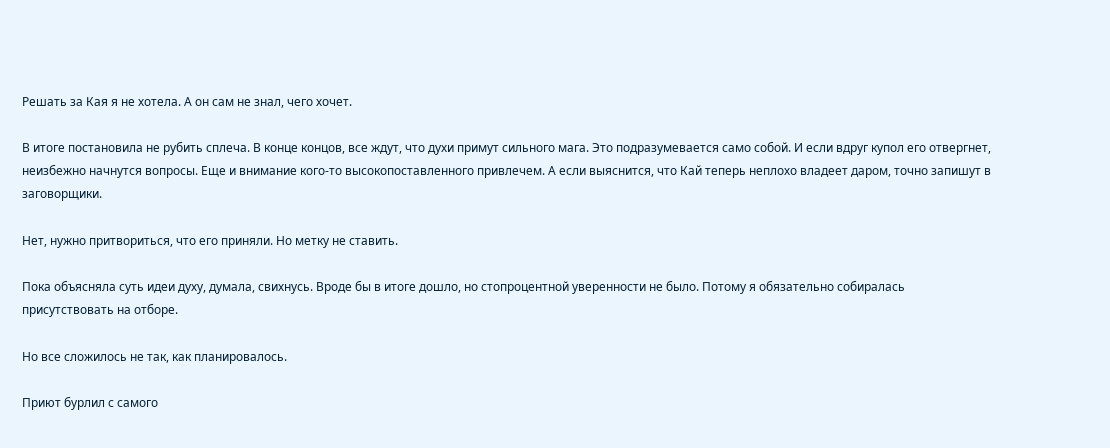Решать за Кая я не хотела. А он сам не знал, чего хочет.

В итоге постановила не рубить сплеча. В конце концов, все ждут, что духи примут сильного мага. Это подразумевается само собой. И если вдруг купол его отвергнет, неизбежно начнутся вопросы. Еще и внимание кого-то высокопоставленного привлечем. А если выяснится, что Кай теперь неплохо владеет даром, точно запишут в заговорщики.

Нет, нужно притвориться, что его приняли. Но метку не ставить.

Пока объясняла суть идеи духу, думала, свихнусь. Вроде бы в итоге дошло, но стопроцентной уверенности не было. Потому я обязательно собиралась присутствовать на отборе.

Но все сложилось не так, как планировалось.

Приют бурлил с самого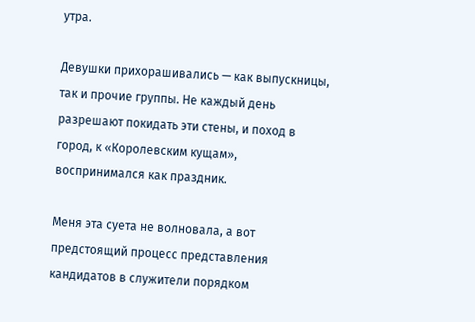утра.

Девушки прихорашивались — как выпускницы, так и прочие группы. Не каждый день разрешают покидать эти стены, и поход в город, к «Королевским кущам», воспринимался как праздник.

Меня эта суета не волновала, а вот предстоящий процесс представления кандидатов в служители порядком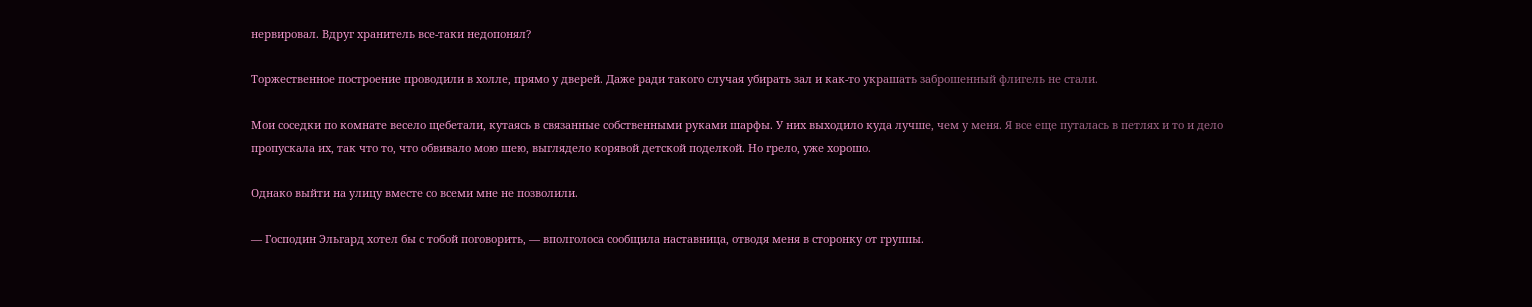нервировал. Вдруг хранитель все-таки недопонял?

Торжественное построение проводили в холле, прямо у дверей. Даже ради такого случая убирать зал и как-то украшать заброшенный флигель не стали.

Мои соседки по комнате весело щебетали, кутаясь в связанные собственными руками шарфы. У них выходило куда лучше, чем у меня. Я все еще путалась в петлях и то и дело пропускала их, так что то, что обвивало мою шею, выглядело корявой детской поделкой. Но грело, уже хорошо.

Однако выйти на улицу вместе со всеми мне не позволили.

— Господин Эльгард хотел бы с тобой поговорить, — вполголоса сообщила наставница, отводя меня в сторонку от группы.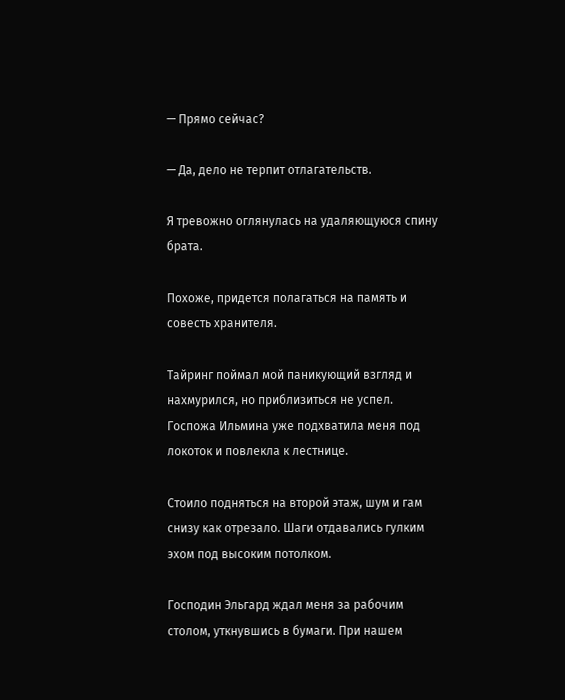— Прямо сейчас?

— Да, дело не терпит отлагательств.

Я тревожно оглянулась на удаляющуюся спину брата.

Похоже, придется полагаться на память и совесть хранителя.

Тайринг поймал мой паникующий взгляд и нахмурился, но приблизиться не успел. Госпожа Ильмина уже подхватила меня под локоток и повлекла к лестнице.

Стоило подняться на второй этаж, шум и гам снизу как отрезало. Шаги отдавались гулким эхом под высоким потолком.

Господин Эльгард ждал меня за рабочим столом, уткнувшись в бумаги. При нашем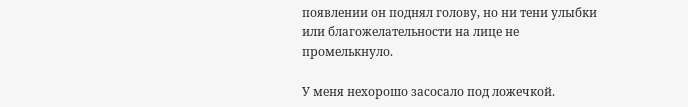появлении он поднял голову, но ни тени улыбки или благожелательности на лице не промелькнуло.

У меня нехорошо засосало под ложечкой.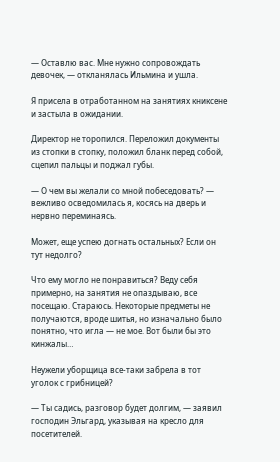— Оставлю вас. Мне нужно сопровождать девочек, — откланялась Ильмина и ушла.

Я присела в отработанном на занятиях книксене и застыла в ожидании.

Директор не торопился. Переложил документы из стопки в стопку, положил бланк перед собой, сцепил пальцы и поджал губы.

— О чем вы желали со мной побеседовать? — вежливо осведомилась я, косясь на дверь и нервно переминаясь.

Может, еще успею догнать остальных? Если он тут недолго?

Что ему могло не понравиться? Веду себя примерно, на занятия не опаздываю, все посещаю. Стараюсь. Некоторые предметы не получаются, вроде шитья, но изначально было понятно, что игла — не мое. Вот были бы это кинжалы…

Неужели уборщица все-таки забрела в тот уголок с грибницей?

— Ты садись, разговор будет долгим, — заявил господин Эльгард, указывая на кресло для посетителей.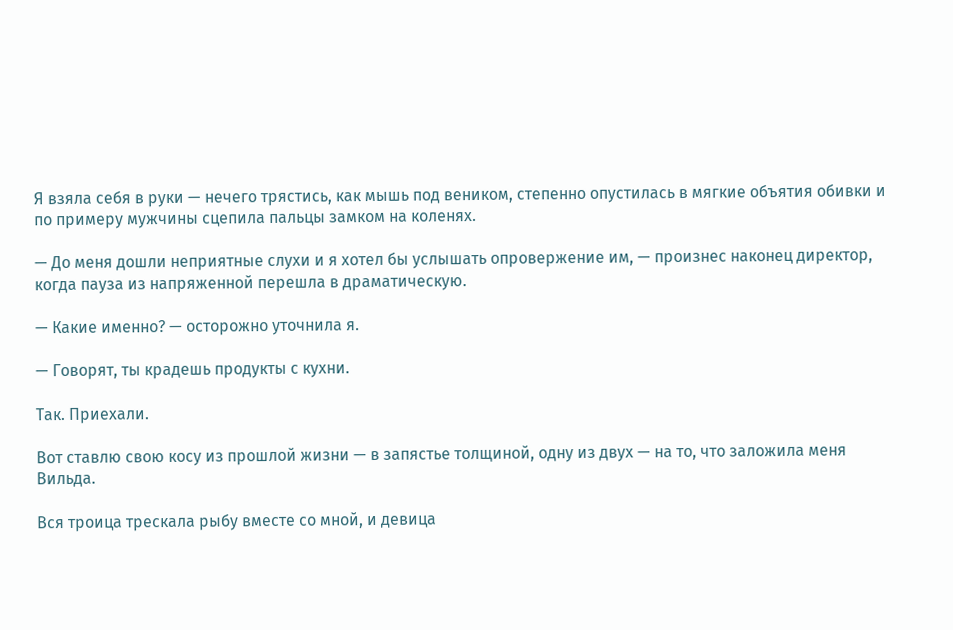Я взяла себя в руки — нечего трястись, как мышь под веником, степенно опустилась в мягкие объятия обивки и по примеру мужчины сцепила пальцы замком на коленях.

— До меня дошли неприятные слухи и я хотел бы услышать опровержение им, — произнес наконец директор, когда пауза из напряженной перешла в драматическую.

— Какие именно? — осторожно уточнила я.

— Говорят, ты крадешь продукты с кухни.

Так. Приехали.

Вот ставлю свою косу из прошлой жизни — в запястье толщиной, одну из двух — на то, что заложила меня Вильда.

Вся троица трескала рыбу вместе со мной, и девица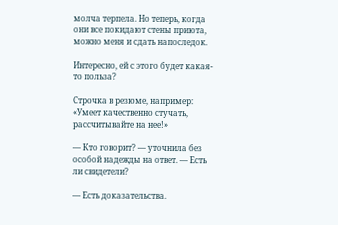молча терпела. Но теперь, когда они все покидают стены приюта, можно меня и сдать напоследок.

Интересно, ей с этого будет какая-то польза?

Строчка в резюме, например: «Умеет качественно стучать, рассчитывайте на нее!»

— Кто говорит? — уточнила без особой надежды на ответ. — Есть ли свидетели?

— Есть доказательства.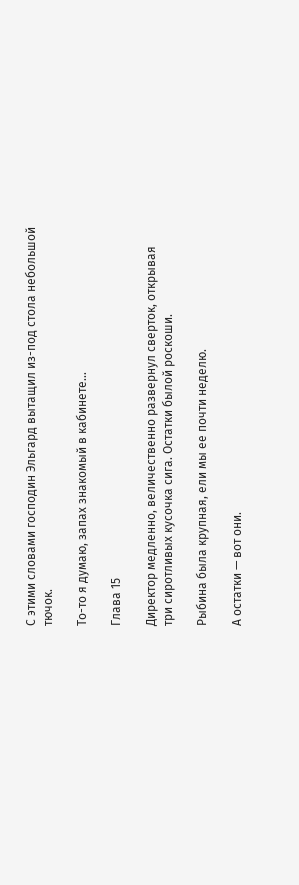С этими словами господин Эльгард вытащил из-под стола небольшой тючок.

То-то я думаю, запах знакомый в кабинете…

Глава 15

Директор медленно, величественно развернул сверток, открывая три сиротливых кусочка сига. Остатки былой роскоши.

Рыбина была крупная, ели мы ее почти неделю.

А остатки — вот они.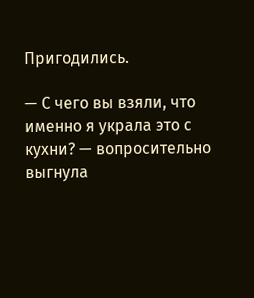Пригодились.

— С чего вы взяли, что именно я украла это с кухни? — вопросительно выгнула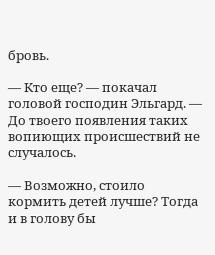бровь.

— Кто еще? — покачал головой господин Эльгард. — До твоего появления таких вопиющих происшествий не случалось.

— Возможно, стоило кормить детей лучше? Тогда и в голову бы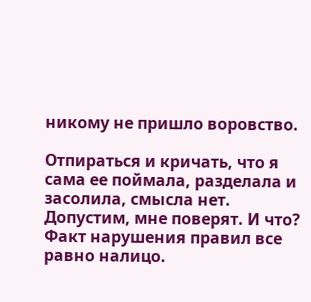никому не пришло воровство.

Отпираться и кричать, что я сама ее поймала, разделала и засолила, смысла нет. Допустим, мне поверят. И что? Факт нарушения правил все равно налицо.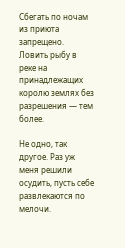Сбегать по ночам из приюта запрещено. Ловить рыбу в реке на принадлежащих королю землях без разрешения — тем более.

Не одно, так другое. Раз уж меня решили осудить, пусть себе развлекаются по мелочи.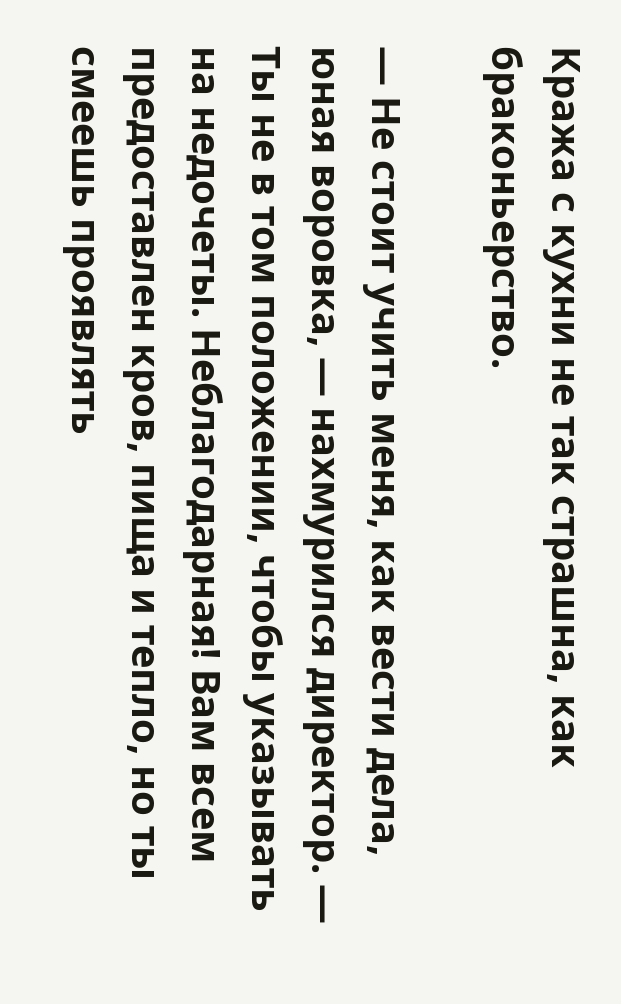Кража с кухни не так страшна, как браконьерство.

— Не стоит учить меня, как вести дела, юная воровка, — нахмурился директор. — Ты не в том положении, чтобы указывать на недочеты. Неблагодарная! Вам всем предоставлен кров, пища и тепло, но ты смеешь проявлять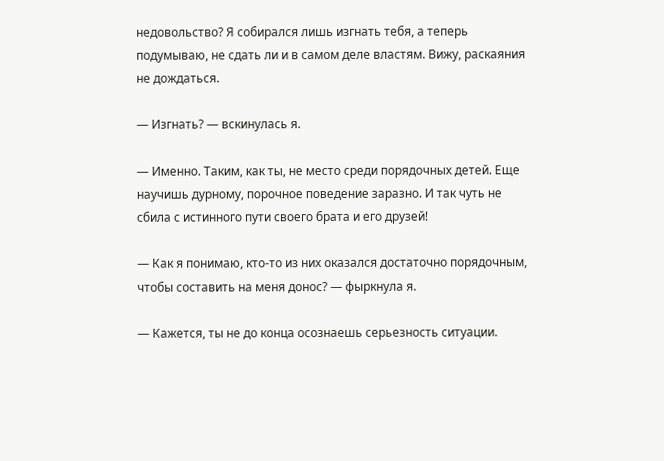недовольство? Я собирался лишь изгнать тебя, а теперь подумываю, не сдать ли и в самом деле властям. Вижу, раскаяния не дождаться.

— Изгнать? — вскинулась я.

— Именно. Таким, как ты, не место среди порядочных детей. Еще научишь дурному, порочное поведение заразно. И так чуть не сбила с истинного пути своего брата и его друзей!

— Как я понимаю, кто-то из них оказался достаточно порядочным, чтобы составить на меня донос? — фыркнула я.

— Кажется, ты не до конца осознаешь серьезность ситуации.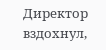Директор вздохнул,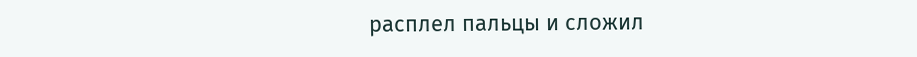расплел пальцы и сложил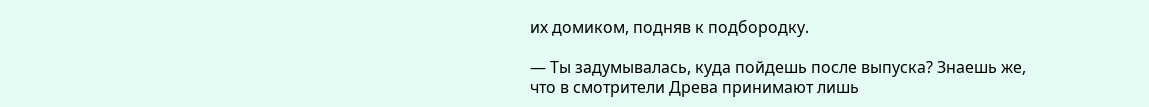их домиком, подняв к подбородку.

— Ты задумывалась, куда пойдешь после выпуска? Знаешь же, что в смотрители Древа принимают лишь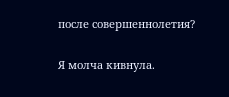после совершеннолетия?

Я молча кивнула.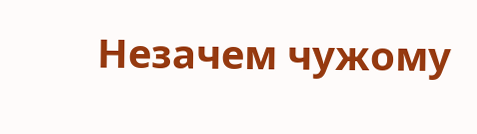Незачем чужому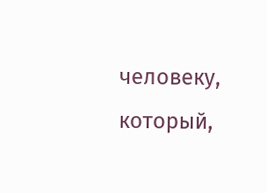человеку, который,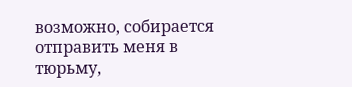возможно, собирается отправить меня в тюрьму,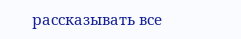рассказывать все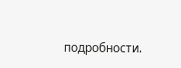подробности.